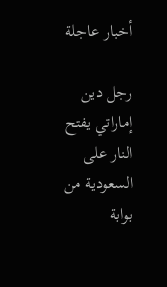أخبار عاجلة

رجل دين إماراتي يفتح النار على السعودية من بوابة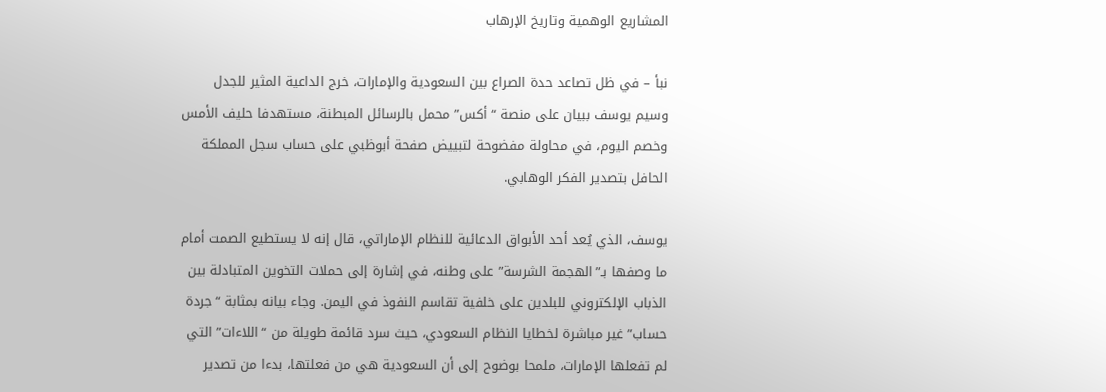المشاريع الوهمية وتاريخ الإرهاب

نبأ – في ظل تصاعد حدة الصراع بين السعودية والإمارات، خرج الداعية المثير للجدل وسيم يوسف ببيان على منصة “أكس” محمل بالرسائل المبطنة، مستهدفا حليف الأمس وخصم اليوم، في محاولة مفضوحة لتبييض صفحة أبوظبي على حساب سجل المملكة الحافل بتصدير الفكر الوهابي.

يوسف، الذي يُعد أحد الأبواق الدعائية للنظام الإماراتي، قال إنه لا يستطيع الصمت أمام ما وصفها بـ”الهجمة الشرسة” على وطنه، في إشارة إلى حملات التخوين المتبادلة بين الذباب الإلكتروني للبلدين على خلفية تقاسم النفوذ في اليمن. وجاء بيانه بمثابة “جردة حساب” غير مباشرة لخطايا النظام السعودي، حيث سرد قائمة طويلة من “اللاءات” التي لم تفعلها الإمارات، ملمحا بوضوح إلى أن السعودية هي من فعلتها، بدءا من تصدير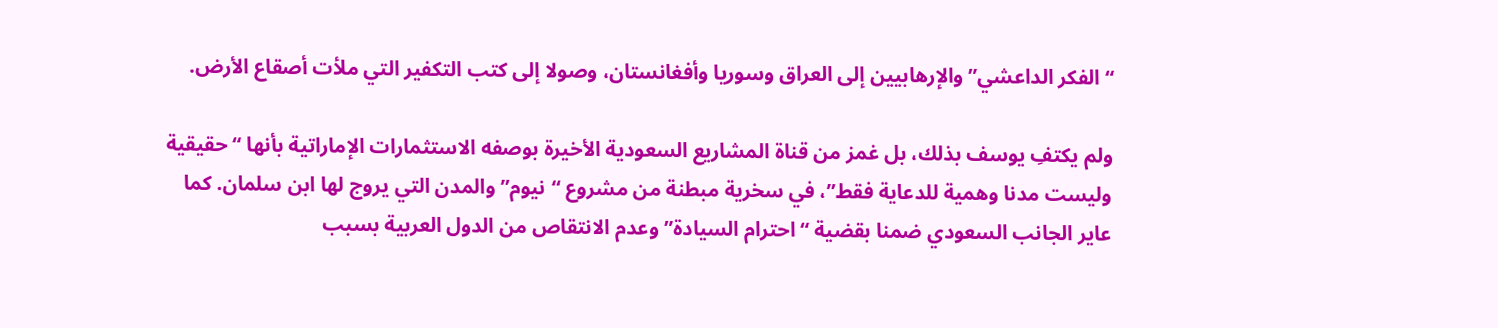“الفكر الداعشي” والإرهابيين إلى العراق وسوريا وأفغانستان، وصولا إلى كتب التكفير التي ملأت أصقاع الأرض.

ولم يكتفِ يوسف بذلك، بل غمز من قناة المشاريع السعودية الأخيرة بوصفه الاستثمارات الإماراتية بأنها “حقيقية وليست مدنا وهمية للدعاية فقط”، في سخرية مبطنة من مشروع “نيوم” والمدن التي يروج لها ابن سلمان. كما عاير الجانب السعودي ضمنا بقضية “احترام السيادة” وعدم الانتقاص من الدول العربية بسبب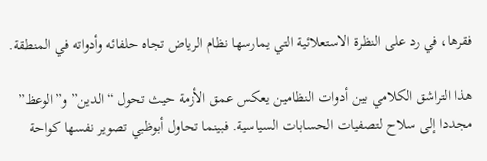فقرها، في رد على النظرة الاستعلائية التي يمارسها نظام الرياض تجاه حلفائه وأدواته في المنطقة.

هذا التراشق الكلامي بين أدوات النظامين يعكس عمق الأزمة حيث تحول “الدين” و”الوعظ” مجددا إلى سلاح لتصفيات الحسابات السياسية. فبينما تحاول أبوظبي تصوير نفسها كواحة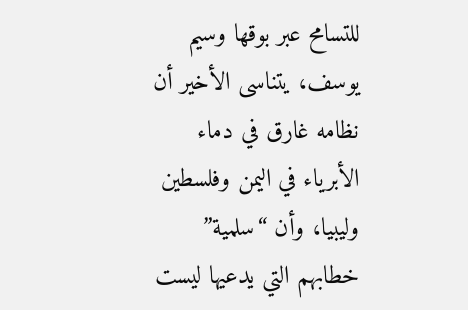للتسامح عبر بوقها وسيم يوسف، يتناسى الأخير أن نظامه غارق في دماء الأبرياء في اليمن وفلسطين وليبيا، وأن “سلمية” خطابهم التي يدعيها ليست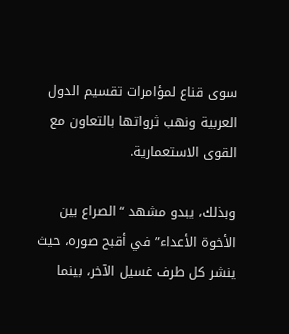سوى قناع لمؤامرات تقسيم الدول العربية ونهب ثرواتها بالتعاون مع القوى الاستعمارية.

وبذلك، يبدو مشهد “الصراع بين الأخوة الأعداء” في أقبح صوره، حيث ينشر كل طرف غسيل الآخر، بينما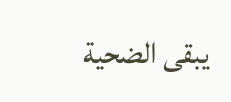يبقى الضحية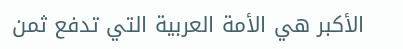الأكبر هي الأمة العربية التي تدفع ثمن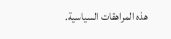هذه المراهقات السياسية.